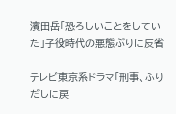濱田岳「恐ろしいことをしていた」子役時代の悪態ぶりに反省

テレビ東京系ドラマ「刑事、ふりだしに戻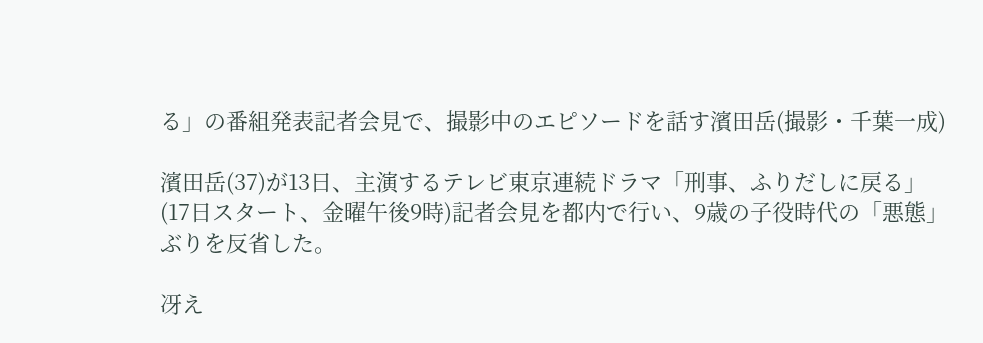る」の番組発表記者会見で、撮影中のエピソードを話す濱田岳(撮影・千葉一成)

濱田岳(37)が13日、主演するテレビ東京連続ドラマ「刑事、ふりだしに戻る」(17日スタート、金曜午後9時)記者会見を都内で行い、9歳の子役時代の「悪態」ぶりを反省した。

冴え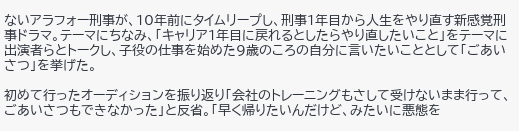ないアラフォー刑事が、10年前にタイムリープし、刑事1年目から人生をやり直す新感覚刑事ドラマ。テーマにちなみ、「キャリア1年目に戻れるとしたらやり直したいこと」をテーマに出演者らとトークし、子役の仕事を始めた9歳のころの自分に言いたいこととして「ごあいさつ」を挙げた。

初めて行ったオーディションを振り返り「会社のトレーニングもさして受けないまま行って、ごあいさつもできなかった」と反省。「早く帰りたいんだけど、みたいに悪態を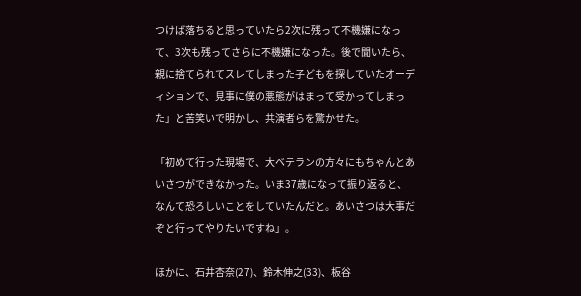つけば落ちると思っていたら2次に残って不機嫌になって、3次も残ってさらに不機嫌になった。後で聞いたら、親に捨てられてスレてしまった子どもを探していたオーディションで、見事に僕の悪態がはまって受かってしまった」と苦笑いで明かし、共演者らを驚かせた。

「初めて行った現場で、大ベテランの方々にもちゃんとあいさつができなかった。いま37歳になって振り返ると、なんて恐ろしいことをしていたんだと。あいさつは大事だぞと行ってやりたいですね」。

ほかに、石井杏奈(27)、鈴木伸之(33)、板谷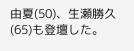由夏(50)、生瀬勝久(65)も登壇した。